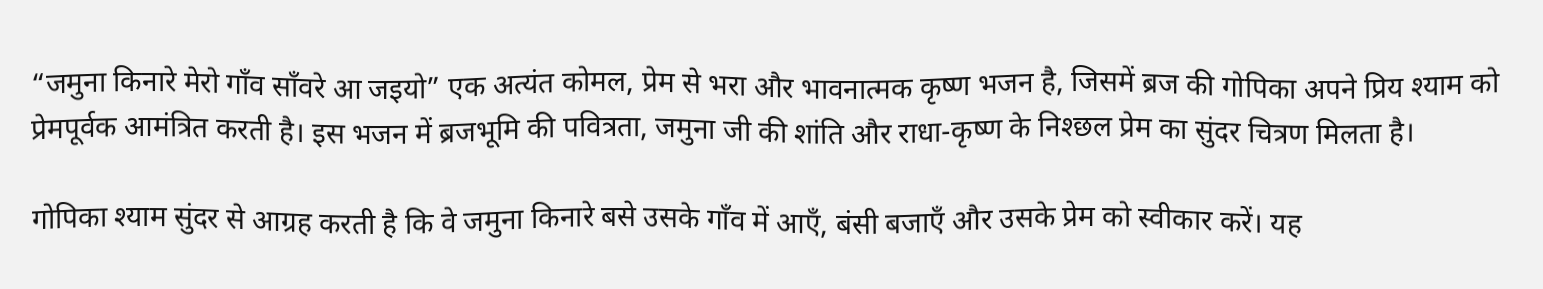“जमुना किनारे मेरो गाँव साँवरे आ जइयो” एक अत्यंत कोमल, प्रेम से भरा और भावनात्मक कृष्ण भजन है, जिसमें ब्रज की गोपिका अपने प्रिय श्याम को प्रेमपूर्वक आमंत्रित करती है। इस भजन में ब्रजभूमि की पवित्रता, जमुना जी की शांति और राधा-कृष्ण के निश्छल प्रेम का सुंदर चित्रण मिलता है।

गोपिका श्याम सुंदर से आग्रह करती है कि वे जमुना किनारे बसे उसके गाँव में आएँ, बंसी बजाएँ और उसके प्रेम को स्वीकार करें। यह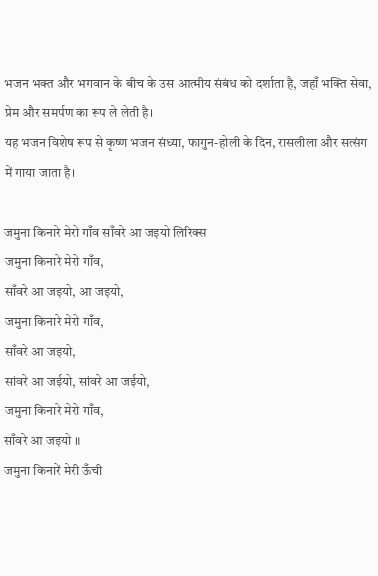भजन भक्त और भगवान के बीच के उस आत्मीय संबंध को दर्शाता है, जहाँ भक्ति सेवा, प्रेम और समर्पण का रूप ले लेती है।
यह भजन विशेष रूप से कृष्ण भजन संध्या, फागुन-होली के दिन, रासलीला और सत्संग में गाया जाता है।

जमुना किनारे मेरो गाँव साँवरे आ जइयो लिरिक्स
जमुना किनारे मेरो गाँव,
साँवरे आ जइयो, आ जइयो,
जमुना किनारे मेरो गाँव,
साँवरे आ जइयो,
सांवरे आ जईयो, सांवरे आ जईयो,
जमुना किनारे मेरो गाँव,
साँवरे आ जइयो ॥
जमुना किनारें मेरी ऊँची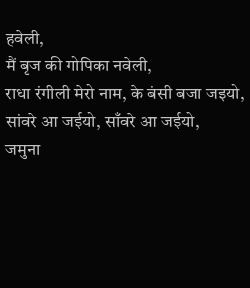हवेली,
मैं बृज की गोपिका नवेली,
राधा रंगीली मेरो नाम, के बंसी बजा जइयो,
सांवरे आ जईयो, साँवरे आ जईयो,
जमुना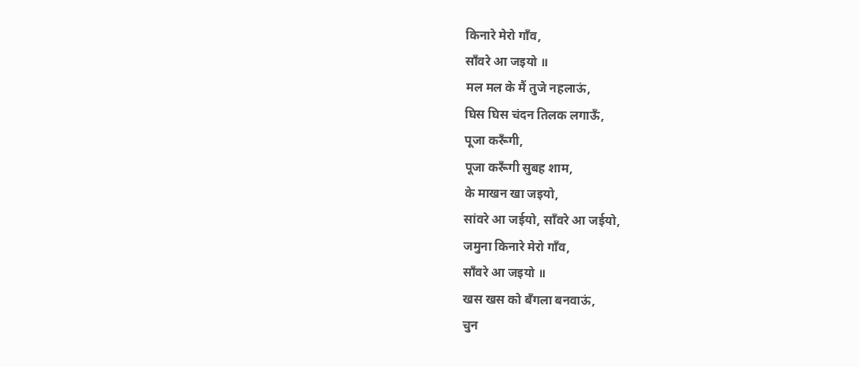किनारे मेरो गाँव,
साँवरे आ जइयो ॥
मल मल के मैं तुजे नहलाऊं,
घिस घिस चंदन तिलक लगाऊँ,
पूजा करूँगी,
पूजा करूँगी सुबह शाम,
के माखन खा जइयो,
सांवरे आ जईयो, साँवरे आ जईयो,
जमुना किनारे मेरो गाँव,
साँवरे आ जइयो ॥
खस खस को बँगला बनवाऊं,
चुन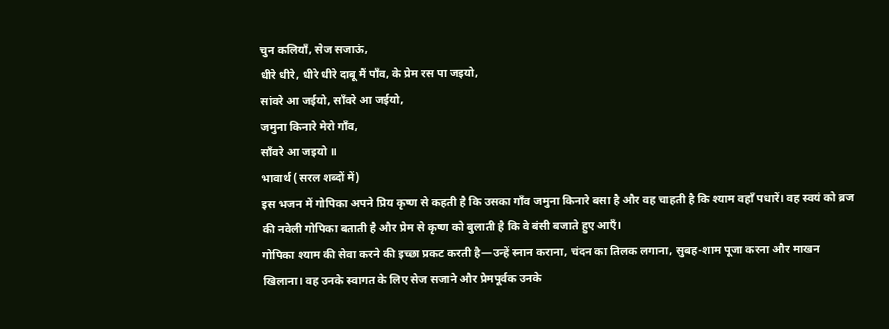चुन कलियाँ, सेज सजाऊं,
धीरे धीरे, धीरे धीरे दाबू मैं पाँव, के प्रेम रस पा जइयो,
सांवरे आ जईयो, साँवरे आ जईयो,
जमुना किनारे मेरो गाँव,
साँवरे आ जइयो ॥
भावार्थ (सरल शब्दों में)
इस भजन में गोपिका अपने प्रिय कृष्ण से कहती है कि उसका गाँव जमुना किनारे बसा है और वह चाहती है कि श्याम वहाँ पधारें। वह स्वयं को ब्रज की नवेली गोपिका बताती है और प्रेम से कृष्ण को बुलाती है कि वे बंसी बजाते हुए आएँ।
गोपिका श्याम की सेवा करने की इच्छा प्रकट करती है—उन्हें स्नान कराना, चंदन का तिलक लगाना, सुबह-शाम पूजा करना और माखन खिलाना। वह उनके स्वागत के लिए सेज सजाने और प्रेमपूर्वक उनके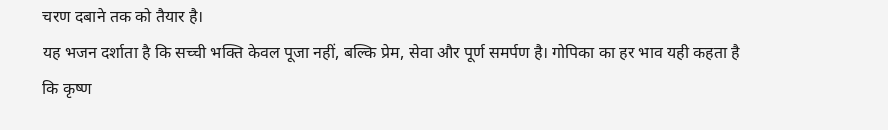चरण दबाने तक को तैयार है।
यह भजन दर्शाता है कि सच्ची भक्ति केवल पूजा नहीं, बल्कि प्रेम, सेवा और पूर्ण समर्पण है। गोपिका का हर भाव यही कहता है कि कृष्ण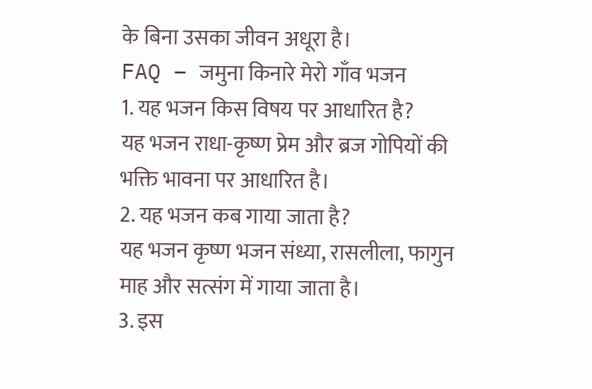के बिना उसका जीवन अधूरा है।
FAQ – जमुना किनारे मेरो गाँव भजन
1. यह भजन किस विषय पर आधारित है?
यह भजन राधा-कृष्ण प्रेम और ब्रज गोपियों की भक्ति भावना पर आधारित है।
2. यह भजन कब गाया जाता है?
यह भजन कृष्ण भजन संध्या, रासलीला, फागुन माह और सत्संग में गाया जाता है।
3. इस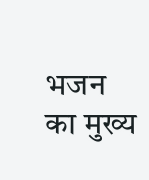भजन का मुख्य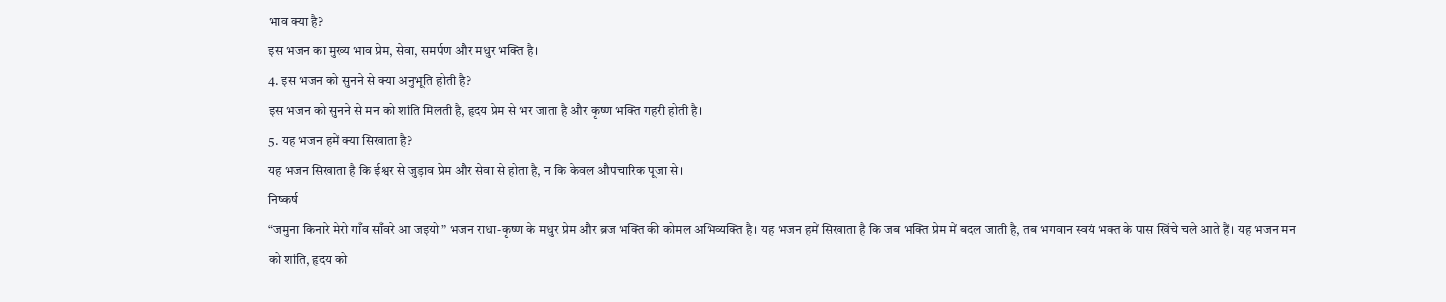भाव क्या है?
इस भजन का मुख्य भाव प्रेम, सेवा, समर्पण और मधुर भक्ति है।
4. इस भजन को सुनने से क्या अनुभूति होती है?
इस भजन को सुनने से मन को शांति मिलती है, हृदय प्रेम से भर जाता है और कृष्ण भक्ति गहरी होती है।
5. यह भजन हमें क्या सिखाता है?
यह भजन सिखाता है कि ईश्वर से जुड़ाव प्रेम और सेवा से होता है, न कि केवल औपचारिक पूजा से।
निष्कर्ष
“जमुना किनारे मेरो गाँव साँवरे आ जइयो” भजन राधा-कृष्ण के मधुर प्रेम और ब्रज भक्ति की कोमल अभिव्यक्ति है। यह भजन हमें सिखाता है कि जब भक्ति प्रेम में बदल जाती है, तब भगवान स्वयं भक्त के पास खिंचे चले आते हैं। यह भजन मन को शांति, हृदय को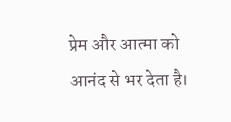प्रेम और आत्मा को आनंद से भर देता है।